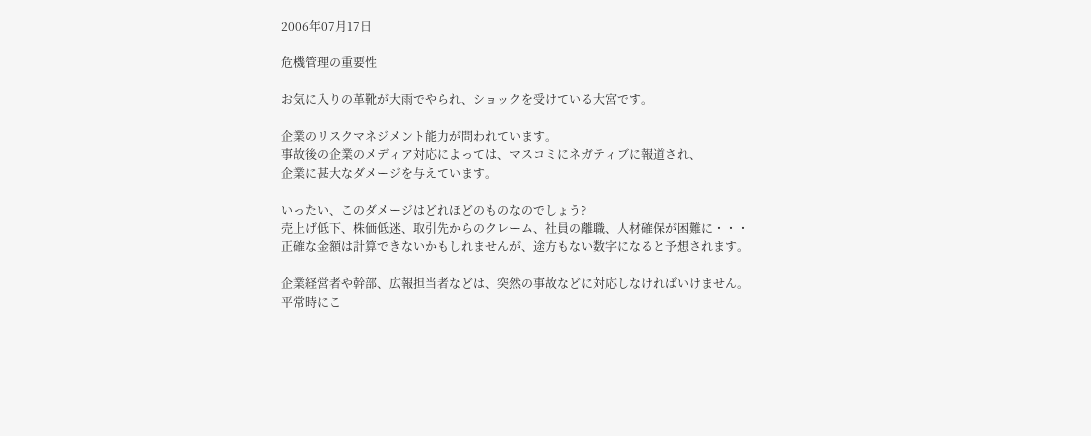2006年07月17日

危機管理の重要性

お気に入りの革靴が大雨でやられ、ショックを受けている大宮です。

企業のリスクマネジメント能力が問われています。
事故後の企業のメディア対応によっては、マスコミにネガティブに報道され、
企業に甚大なダメージを与えています。

いったい、このダメージはどれほどのものなのでしょう?
売上げ低下、株価低迷、取引先からのクレーム、社員の離職、人材確保が困難に・・・
正確な金額は計算できないかもしれませんが、途方もない数字になると予想されます。

企業経営者や幹部、広報担当者などは、突然の事故などに対応しなければいけません。
平常時にこ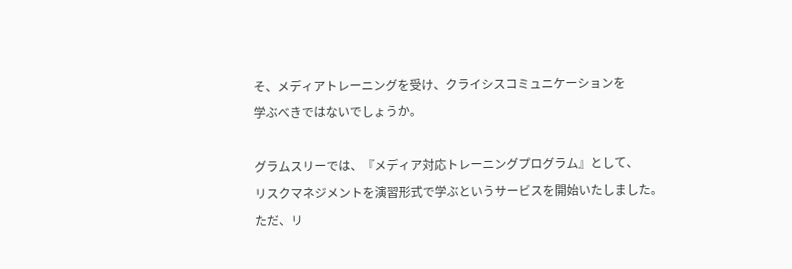そ、メディアトレーニングを受け、クライシスコミュニケーションを
学ぶべきではないでしょうか。

グラムスリーでは、『メディア対応トレーニングプログラム』として、
リスクマネジメントを演習形式で学ぶというサービスを開始いたしました。
ただ、リ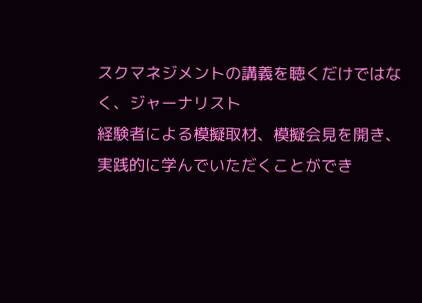スクマネジメントの講義を聴くだけではなく、ジャーナリスト
経験者による模擬取材、模擬会見を開き、実践的に学んでいただくことができ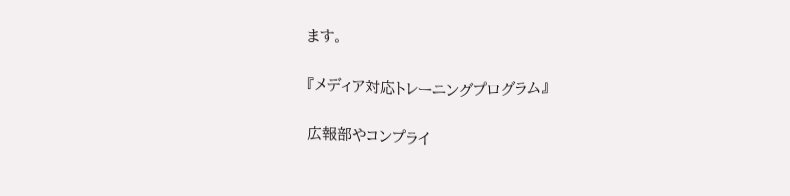ます。

『メディア対応トレーニングプログラム』

広報部やコンプライ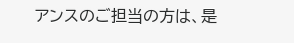アンスのご担当の方は、是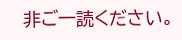非ご一読ください。